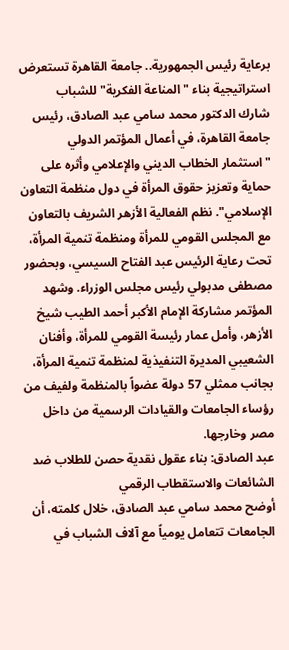برعاية رئيس الجمهورية.. جامعة القاهرة تستعرض استراتيجية بناء "المناعة الفكرية" للشباب
شارك الدكتور محمد سامي عبد الصادق، رئيس جامعة القاهرة، في أعمال المؤتمر الدولي "استثمار الخطاب الديني والإعلامي وأثره على حماية وتعزيز حقوق المرأة في دول منظمة التعاون الإسلامي". نظم الفعالية الأزهر الشريف بالتعاون مع المجلس القومي للمرأة ومنظمة تنمية المرأة، تحت رعاية الرئيس عبد الفتاح السيسي، وبحضور مصطفى مدبولي رئيس مجلس الوزراء. وشهد المؤتمر مشاركة الإمام الأكبر أحمد الطيب شيخ الأزهر، وأمل عمار رئيسة القومي للمرأة، وأفنان الشعيبي المديرة التنفيذية لمنظمة تنمية المرأة، بجانب ممثلي 57 دولة عضواً بالمنظمة ولفيف من رؤساء الجامعات والقيادات الرسمية من داخل مصر وخارجها.
عبد الصادق: بناء عقول نقدية حصن للطلاب ضد الشائعات والاستقطاب الرقمي
أوضح محمد سامي عبد الصادق، خلال كلمته، أن الجامعات تتعامل يومياً مع آلاف الشباب في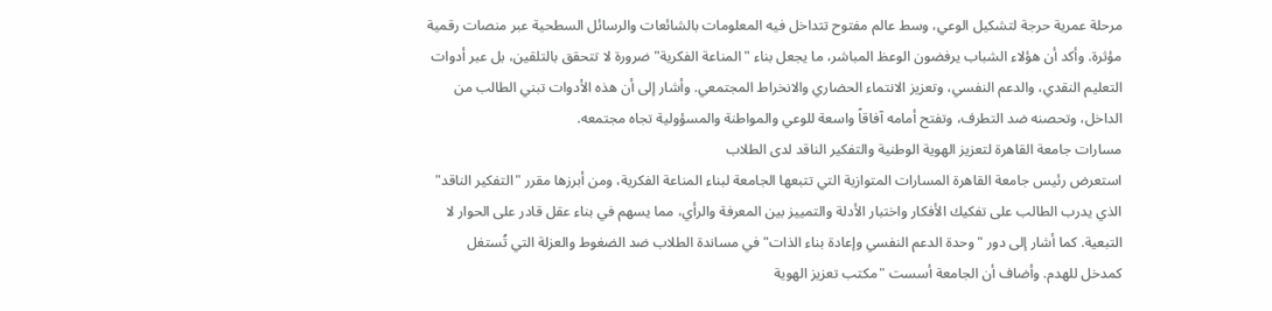مرحلة عمرية حرجة لتشكيل الوعي، وسط عالم مفتوح تتداخل فيه المعلومات بالشائعات والرسائل السطحية عبر منصات رقمية مؤثرة. وأكد أن هؤلاء الشباب يرفضون الوعظ المباشر، ما يجعل بناء "المناعة الفكرية" ضرورة لا تتحقق بالتلقين، بل عبر أدوات التعليم النقدي، والدعم النفسي، وتعزيز الانتماء الحضاري والانخراط المجتمعي. وأشار إلى أن هذه الأدوات تبني الطالب من الداخل، وتحصنه ضد التطرف، وتفتح أمامه آفاقاً واسعة للوعي والمواطنة والمسؤولية تجاه مجتمعه.
مسارات جامعة القاهرة لتعزيز الهوية الوطنية والتفكير الناقد لدى الطلاب
استعرض رئيس جامعة القاهرة المسارات المتوازية التي تتبعها الجامعة لبناء المناعة الفكرية، ومن أبرزها مقرر "التفكير الناقد" الذي يدرب الطالب على تفكيك الأفكار واختبار الأدلة والتمييز بين المعرفة والرأي، مما يسهم في بناء عقل قادر على الحوار لا التبعية. كما أشار إلى دور "وحدة الدعم النفسي وإعادة بناء الذات" في مساندة الطلاب ضد الضغوط والعزلة التي تُستغل كمدخل للهدم. وأضاف أن الجامعة أسست "مكتب تعزيز الهوية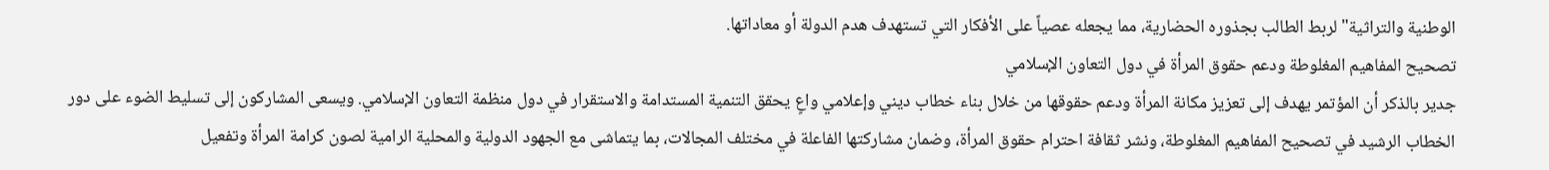الوطنية والتراثية" لربط الطالب بجذوره الحضارية، مما يجعله عصياً على الأفكار التي تستهدف هدم الدولة أو معاداتها.
تصحيح المفاهيم المغلوطة ودعم حقوق المرأة في دول التعاون الإسلامي
جدير بالذكر أن المؤتمر يهدف إلى تعزيز مكانة المرأة ودعم حقوقها من خلال بناء خطاب ديني وإعلامي واعٍ يحقق التنمية المستدامة والاستقرار في دول منظمة التعاون الإسلامي. ويسعى المشاركون إلى تسليط الضوء على دور الخطاب الرشيد في تصحيح المفاهيم المغلوطة، ونشر ثقافة احترام حقوق المرأة، وضمان مشاركتها الفاعلة في مختلف المجالات، بما يتماشى مع الجهود الدولية والمحلية الرامية لصون كرامة المرأة وتفعيل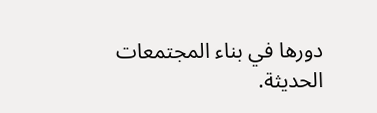دورها في بناء المجتمعات الحديثة.